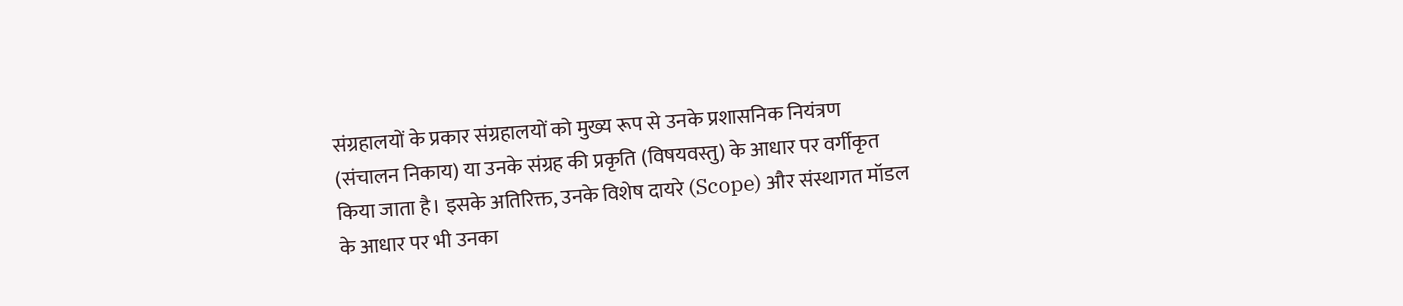संग्रहालयों के प्रकार संग्रहालयों को मुख्य रूप से उनके प्रशासनिक नियंत्रण (संचालन निकाय) या उनके संग्रह की प्रकृति (विषयवस्तु) के आधार पर वर्गीकृत किया जाता है। इसके अतिरिक्त, उनके विशेष दायरे (Scope) और संस्थागत मॉडल के आधार पर भी उनका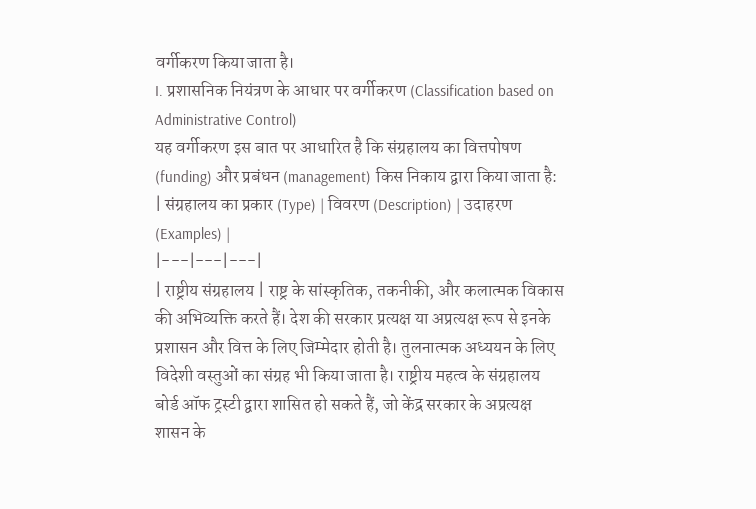वर्गीकरण किया जाता है।
I. प्रशासनिक नियंत्रण के आधार पर वर्गीकरण (Classification based on Administrative Control)
यह वर्गीकरण इस बात पर आधारित है कि संग्रहालय का वित्तपोषण (funding) और प्रबंधन (management) किस निकाय द्वारा किया जाता है:
| संग्रहालय का प्रकार (Type) | विवरण (Description) | उदाहरण (Examples) |
|---|---|---|
| राष्ट्रीय संग्रहालय | राष्ट्र के सांस्कृतिक, तकनीकी, और कलात्मक विकास की अभिव्यक्ति करते हैं। देश की सरकार प्रत्यक्ष या अप्रत्यक्ष रूप से इनके प्रशासन और वित्त के लिए जिम्मेदार होती है। तुलनात्मक अध्ययन के लिए विदेशी वस्तुओं का संग्रह भी किया जाता है। राष्ट्रीय महत्व के संग्रहालय बोर्ड ऑफ ट्रस्टी द्वारा शासित हो सकते हैं, जो केंद्र सरकार के अप्रत्यक्ष शासन के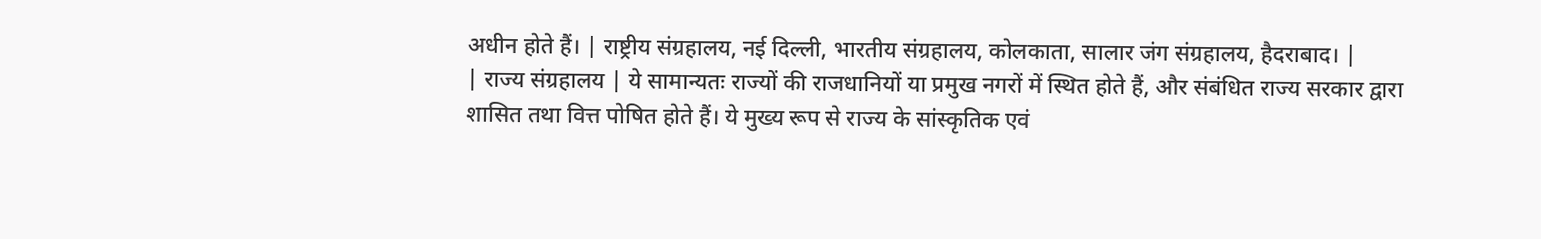अधीन होते हैं। | राष्ट्रीय संग्रहालय, नई दिल्ली, भारतीय संग्रहालय, कोलकाता, सालार जंग संग्रहालय, हैदराबाद। |
| राज्य संग्रहालय | ये सामान्यतः राज्यों की राजधानियों या प्रमुख नगरों में स्थित होते हैं, और संबंधित राज्य सरकार द्वारा शासित तथा वित्त पोषित होते हैं। ये मुख्य रूप से राज्य के सांस्कृतिक एवं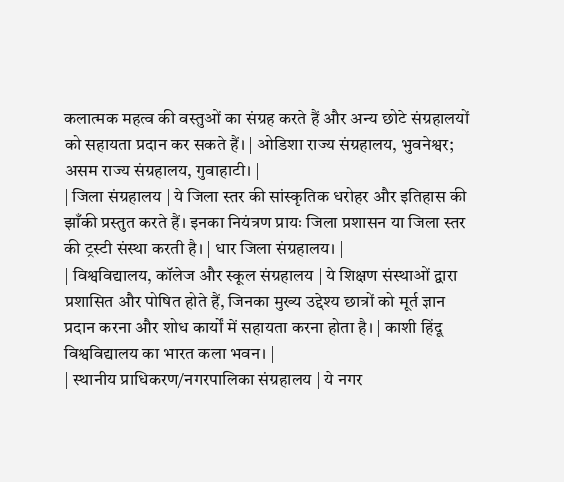कलात्मक महत्व की वस्तुओं का संग्रह करते हैं और अन्य छोटे संग्रहालयों को सहायता प्रदान कर सकते हैं। | ओडिशा राज्य संग्रहालय, भुवनेश्वर; असम राज्य संग्रहालय, गुवाहाटी। |
| जिला संग्रहालय | ये जिला स्तर की सांस्कृतिक धरोहर और इतिहास की झाँकी प्रस्तुत करते हैं। इनका नियंत्रण प्रायः जिला प्रशासन या जिला स्तर की ट्रस्टी संस्था करती है। | धार जिला संग्रहालय। |
| विश्वविद्यालय, कॉलेज और स्कूल संग्रहालय | ये शिक्षण संस्थाओं द्वारा प्रशासित और पोषित होते हैं, जिनका मुख्य उद्देश्य छात्रों को मूर्त ज्ञान प्रदान करना और शोध कार्यों में सहायता करना होता है। | काशी हिंदू विश्वविद्यालय का भारत कला भवन। |
| स्थानीय प्राधिकरण/नगरपालिका संग्रहालय | ये नगर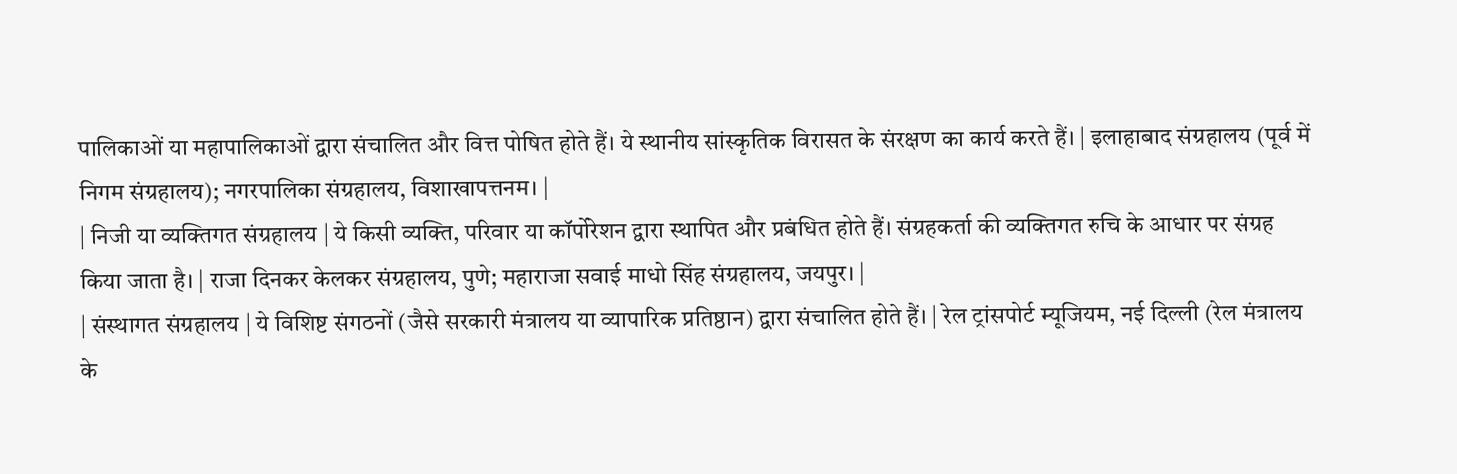पालिकाओं या महापालिकाओं द्वारा संचालित और वित्त पोषित होते हैं। ये स्थानीय सांस्कृतिक विरासत के संरक्षण का कार्य करते हैं। | इलाहाबाद संग्रहालय (पूर्व में निगम संग्रहालय); नगरपालिका संग्रहालय, विशाखापत्तनम। |
| निजी या व्यक्तिगत संग्रहालय | ये किसी व्यक्ति, परिवार या कॉर्पोरेशन द्वारा स्थापित और प्रबंधित होते हैं। संग्रहकर्ता की व्यक्तिगत रुचि के आधार पर संग्रह किया जाता है। | राजा दिनकर केलकर संग्रहालय, पुणे; महाराजा सवाई माधो सिंह संग्रहालय, जयपुर। |
| संस्थागत संग्रहालय | ये विशिष्ट संगठनों (जैसे सरकारी मंत्रालय या व्यापारिक प्रतिष्ठान) द्वारा संचालित होते हैं। | रेल ट्रांसपोर्ट म्यूजियम, नई दिल्ली (रेल मंत्रालय के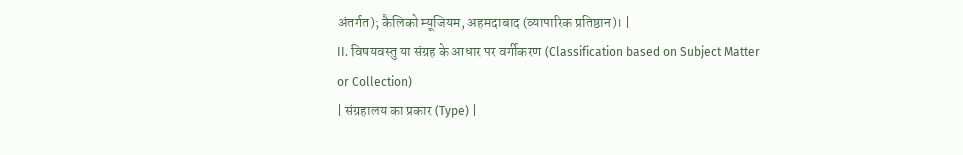अंतर्गत); कैलिको म्यूजियम, अहमदाबाद (व्यापारिक प्रतिष्ठान)। |
II. विषयवस्तु या संग्रह के आधार पर वर्गीकरण (Classification based on Subject Matter or Collection)
| संग्रहालय का प्रकार (Type) |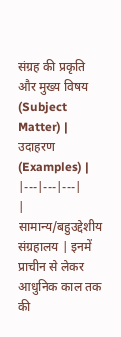संग्रह की प्रकृति और मुख्य विषय (Subject Matter) | उदाहरण (Examples) |
|---|---|---|
| सामान्य/बहुउद्देशीय संग्रहालय | इनमें प्राचीन से लेकर आधुनिक काल तक की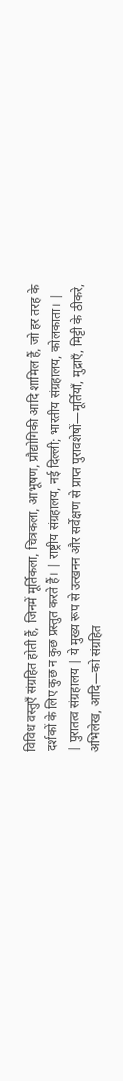विविध वस्तुएँ संग्रहित होती हैं, जिनमें मूर्तिकला, चित्रकला, आभूषण, प्रौद्योगिकी आदि शामिल हैं, जो हर तरह के दर्शकों के लिए कुछ न कुछ प्रस्तुत करते हैं। | राष्ट्रीय संग्रहालय, नई दिल्ली; भारतीय संग्रहालय, कोलकाता। |
| पुरातत्व संग्रहालय | ये मुख्य रूप से उत्खनन और सर्वेक्षण से प्राप्त पुरावशेषों—मूर्तियाँ, मुद्राएँ, मिट्टी के ठीकरे, अभिलेख, आदि—को संग्रहित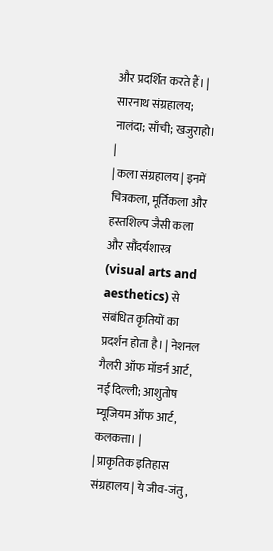और प्रदर्शित करते हैं। | सारनाथ संग्रहालय; नालंदा; साँची; खजुराहो। |
| कला संग्रहालय | इनमें चित्रकला, मूर्तिकला और हस्तशिल्प जैसी कला और सौंदर्यशास्त्र (visual arts and aesthetics) से संबंधित कृतियों का प्रदर्शन होता है। | नेशनल गैलरी ऑफ मॉडर्न आर्ट, नई दिल्ली; आशुतोष म्यूजियम ऑफ आर्ट, कलकत्ता। |
| प्राकृतिक इतिहास संग्रहालय | ये जीव-जंतु,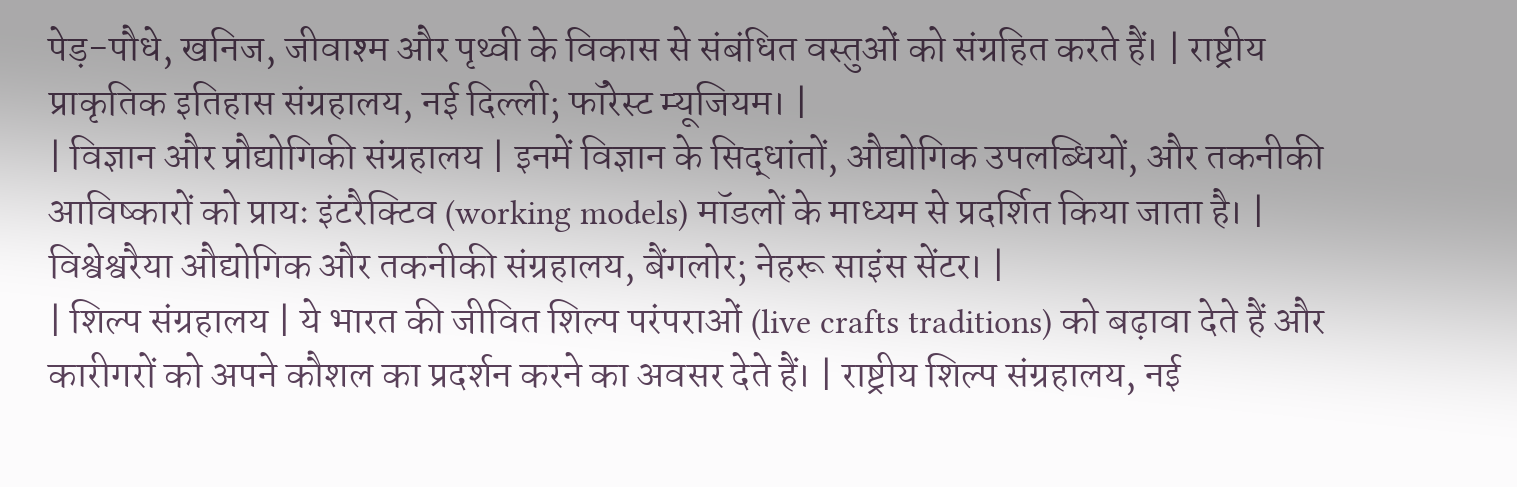पेड़-पौधे, खनिज, जीवाश्म और पृथ्वी के विकास से संबंधित वस्तुओं को संग्रहित करते हैं। | राष्ट्रीय प्राकृतिक इतिहास संग्रहालय, नई दिल्ली; फॉरेस्ट म्यूजियम। |
| विज्ञान और प्रौद्योगिकी संग्रहालय | इनमें विज्ञान के सिद्धांतों, औद्योगिक उपलब्धियों, और तकनीकी आविष्कारों को प्रायः इंटरैक्टिव (working models) मॉडलों के माध्यम से प्रदर्शित किया जाता है। | विश्वेश्वरैया औद्योगिक और तकनीकी संग्रहालय, बैंगलोर; नेहरू साइंस सेंटर। |
| शिल्प संग्रहालय | ये भारत की जीवित शिल्प परंपराओं (live crafts traditions) को बढ़ावा देते हैं और कारीगरों को अपने कौशल का प्रदर्शन करने का अवसर देते हैं। | राष्ट्रीय शिल्प संग्रहालय, नई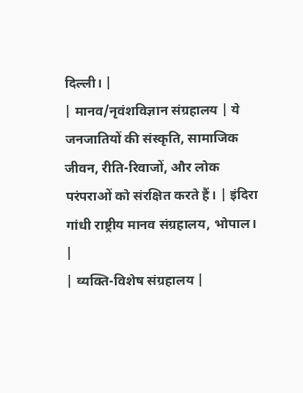दिल्ली। |
| मानव/नृवंशविज्ञान संग्रहालय | ये जनजातियों की संस्कृति, सामाजिक जीवन, रीति-रिवाजों, और लोक परंपराओं को संरक्षित करते हैं। | इंदिरा गांधी राष्ट्रीय मानव संग्रहालय, भोपाल। |
| व्यक्ति-विशेष संग्रहालय |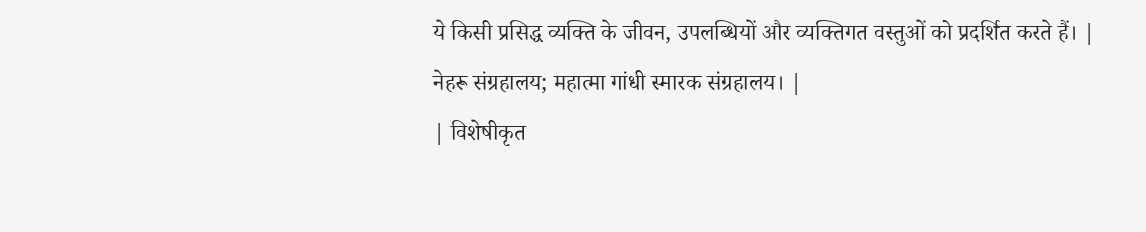ये किसी प्रसिद्ध व्यक्ति के जीवन, उपलब्धियों और व्यक्तिगत वस्तुओं को प्रदर्शित करते हैं। | नेहरू संग्रहालय; महात्मा गांधी स्मारक संग्रहालय। |
| विशेषीकृत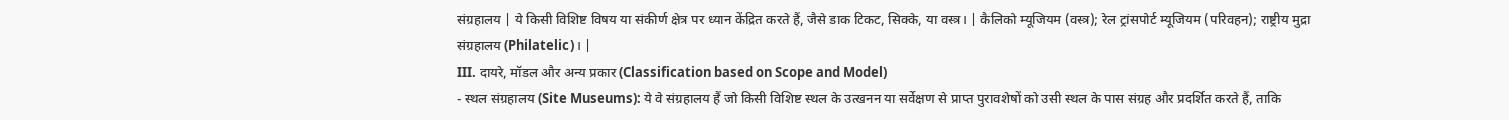संग्रहालय | ये किसी विशिष्ट विषय या संकीर्ण क्षेत्र पर ध्यान केंद्रित करते हैं, जैसे डाक टिकट, सिक्के, या वस्त्र। | कैलिको म्यूजियम (वस्त्र); रेल ट्रांसपोर्ट म्यूजियम (परिवहन); राष्ट्रीय मुद्रा संग्रहालय (Philatelic)। |
III. दायरे, मॉडल और अन्य प्रकार (Classification based on Scope and Model)
- स्थल संग्रहालय (Site Museums): ये वे संग्रहालय हैं जो किसी विशिष्ट स्थल के उत्खनन या सर्वेक्षण से प्राप्त पुरावशेषों को उसी स्थल के पास संग्रह और प्रदर्शित करते हैं, ताकि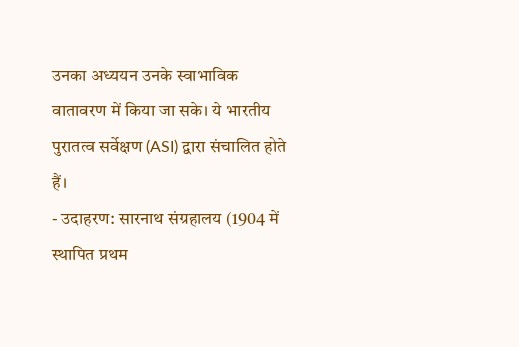उनका अध्ययन उनके स्वाभाविक वातावरण में किया जा सके। ये भारतीय पुरातत्व सर्वेक्षण (ASI) द्वारा संचालित होते हैं।
- उदाहरण: सारनाथ संग्रहालय (1904 में स्थापित प्रथम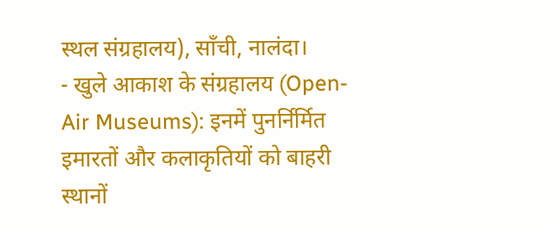स्थल संग्रहालय), साँची, नालंदा।
- खुले आकाश के संग्रहालय (Open-Air Museums): इनमें पुनर्निर्मित इमारतों और कलाकृतियों को बाहरी स्थानों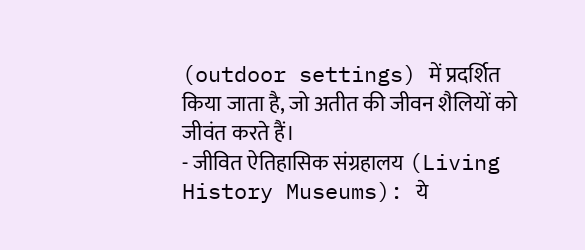(outdoor settings) में प्रदर्शित किया जाता है, जो अतीत की जीवन शैलियों को जीवंत करते हैं।
- जीवित ऐतिहासिक संग्रहालय (Living History Museums): ये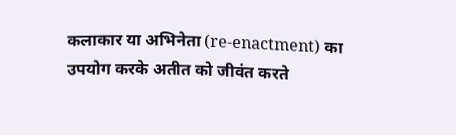कलाकार या अभिनेता (re-enactment) का उपयोग करके अतीत को जीवंत करते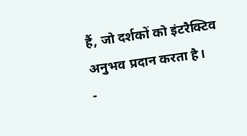हैं, जो दर्शकों को इंटरैक्टिव अनुभव प्रदान करता है।
-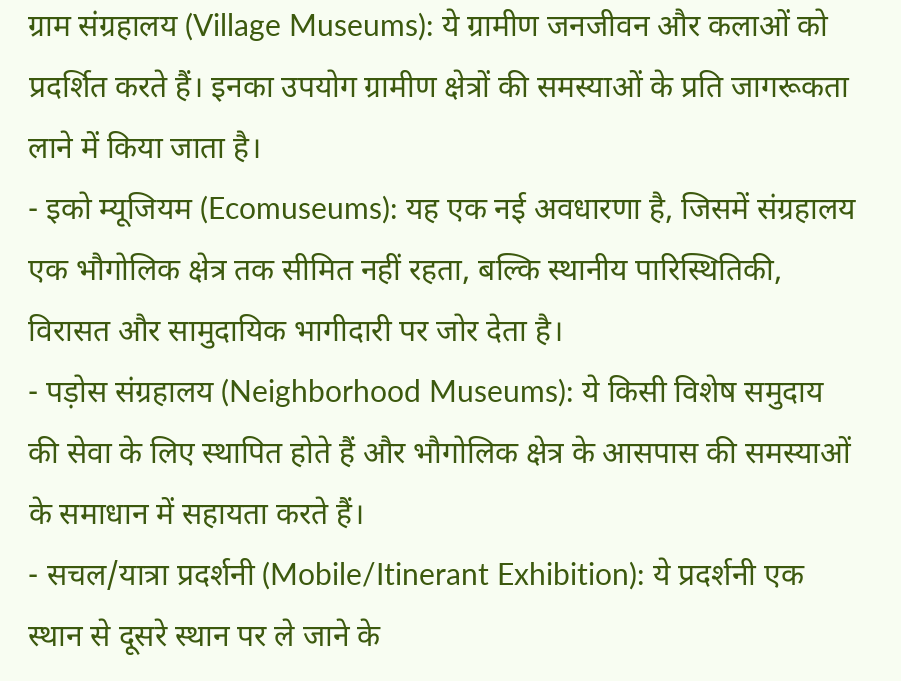ग्राम संग्रहालय (Village Museums): ये ग्रामीण जनजीवन और कलाओं को प्रदर्शित करते हैं। इनका उपयोग ग्रामीण क्षेत्रों की समस्याओं के प्रति जागरूकता लाने में किया जाता है।
- इको म्यूजियम (Ecomuseums): यह एक नई अवधारणा है, जिसमें संग्रहालय एक भौगोलिक क्षेत्र तक सीमित नहीं रहता, बल्कि स्थानीय पारिस्थितिकी, विरासत और सामुदायिक भागीदारी पर जोर देता है।
- पड़ोस संग्रहालय (Neighborhood Museums): ये किसी विशेष समुदाय की सेवा के लिए स्थापित होते हैं और भौगोलिक क्षेत्र के आसपास की समस्याओं के समाधान में सहायता करते हैं।
- सचल/यात्रा प्रदर्शनी (Mobile/Itinerant Exhibition): ये प्रदर्शनी एक स्थान से दूसरे स्थान पर ले जाने के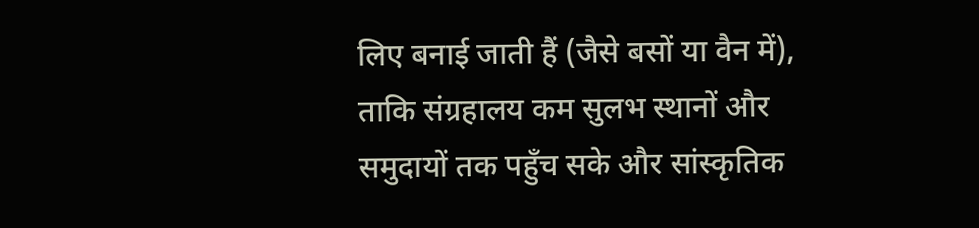लिए बनाई जाती हैं (जैसे बसों या वैन में), ताकि संग्रहालय कम सुलभ स्थानों और समुदायों तक पहुँच सके और सांस्कृतिक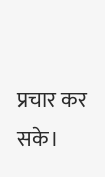प्रचार कर सके।